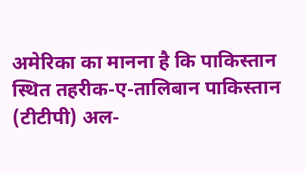अमेरिका का मानना है कि पाकिस्तान स्थित तहरीक-ए-तालिबान पाकिस्तान (टीटीपी) अल-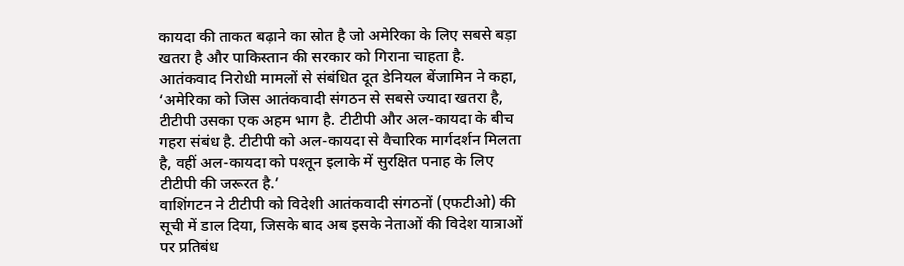कायदा की ताकत बढ़ाने का स्रोत है जो अमेरिका के लिए सबसे बड़ा खतरा है और पाकिस्तान की सरकार को गिराना चाहता है.
आतंकवाद निरोधी मामलों से संबंधित दूत डेनियल बेंजामिन ने कहा, ‘अमेरिका को जिस आतंकवादी संगठन से सबसे ज्यादा खतरा है, टीटीपी उसका एक अहम भाग है. टीटीपी और अल-कायदा के बीच गहरा संबंध है. टीटीपी को अल-कायदा से वैचारिक मार्गदर्शन मिलता है, वहीं अल-कायदा को पश्तून इलाके में सुरक्षित पनाह के लिए टीटीपी की जरूरत है.’
वाशिंगटन ने टीटीपी को विदेशी आतंकवादी संगठनों (एफटीओ) की सूची में डाल दिया, जिसके बाद अब इसके नेताओं की विदेश यात्राओं पर प्रतिबंध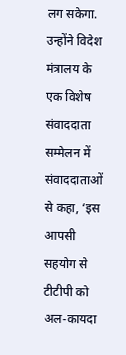लग सकेगा.
उन्होंने विदेश मंत्रालय के एक विशेष संवाददाता सम्मेलन में संवाददाताओं से कहा, ‘इस आपसी सहयोग से टीटीपी को अल-कायदा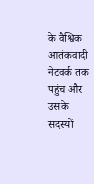के वैश्विक आतंकवादी नेटवर्क तक पहुंच और उसके सदस्यों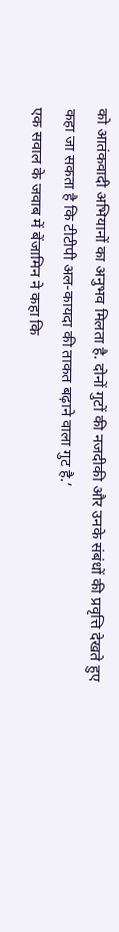को आतंकवादी अभियानों का अनुभव मिलता है. दोनों गुटों की नजदीकी और उनके संबंधों की प्रवृत्ति देखते हुए कहा जा सकता है कि टीटीपी अल-कायदा की ताकत बढ़ाने वाला गुट है.’
एक सवाल के जवाब में बेंजामिन ने कहा कि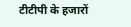टीटीपी के हजारों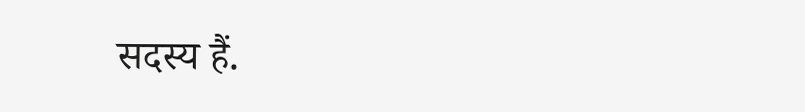सदस्य हैं.